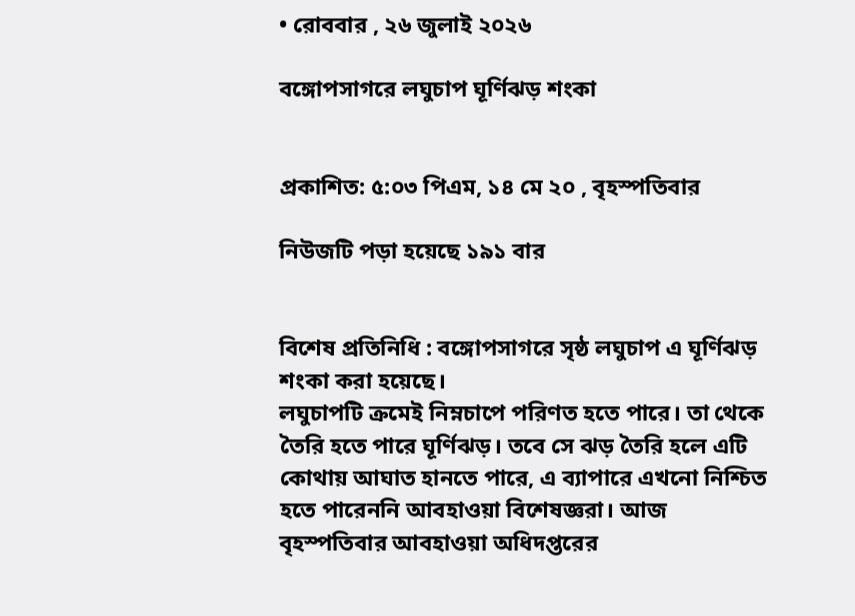• রোববার , ২৬ জুলাই ২০২৬

বঙ্গোপসাগরে লঘুচাপ ঘূর্ণিঝড় শংকা


প্রকাশিত: ৫:০৩ পিএম, ১৪ মে ২০ , বৃহস্পতিবার

নিউজটি পড়া হয়েছে ১৯১ বার


বিশেষ প্রতিনিধি : বঙ্গোপসাগরে সৃষ্ঠ লঘুচাপ এ ঘূর্ণিঝড় শংকা করা হয়েছে।
লঘুচাপটি ক্রমেই নিম্নচাপে পরিণত হতে পারে। তা থেকে তৈরি হতে পারে ঘূর্ণিঝড়। তবে সে ঝড় তৈরি হলে এটি কোথায় আঘাত হানতে পারে, এ ব্যাপারে এখনো নিশ্চিত হতে পারেননি আবহাওয়া বিশেষজ্ঞরা। আজ বৃহস্পতিবার আবহাওয়া অধিদপ্তরের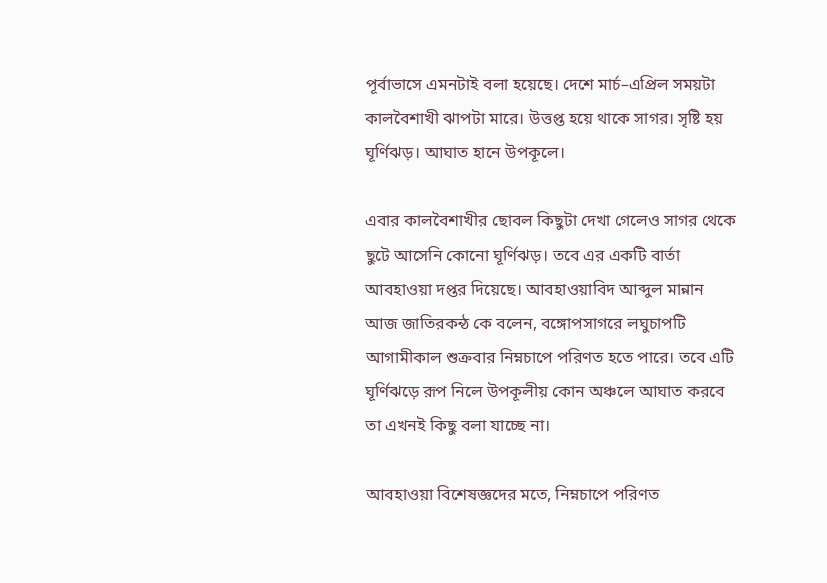পূর্বাভাসে এমনটাই বলা হয়েছে। দেশে মার্চ–এপ্রিল সময়টা কালবৈশাখী ঝাপটা মারে। উত্তপ্ত হয়ে থাকে সাগর। সৃষ্টি হয় ঘূর্ণিঝড়। আঘাত হানে উপকূলে।

এবার কালবৈশাখীর ছোবল কিছুটা দেখা গেলেও সাগর থেকে ছুটে আসেনি কোনো ঘূর্ণিঝড়। তবে এর একটি বার্তা আবহাওয়া দপ্তর দিয়েছে। আবহাওয়াবিদ আব্দুল মান্নান আজ জাতিরকন্ঠ কে বলেন, বঙ্গোপসাগরে লঘুচাপটি আগামীকাল শুক্রবার নিম্নচাপে পরিণত হতে পারে। তবে এটি ঘূর্ণিঝড়ে রূপ নিলে উপকূলীয় কোন অঞ্চলে আঘাত করবে তা এখনই কিছু বলা যাচ্ছে না।

আবহাওয়া বিশেষজ্ঞদের মতে, নিম্নচাপে পরিণত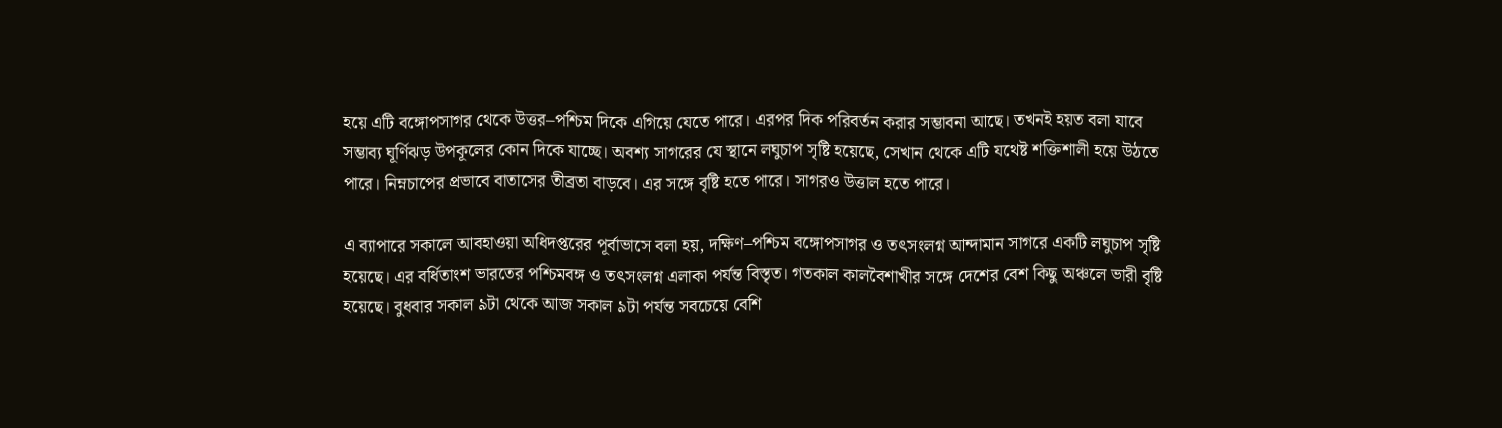হয়ে এটি বঙ্গোপসাগর থেকে উত্তর–পশ্চিম দিকে এগিয়ে যেতে পারে। এরপর দিক পরিবর্তন করার সম্ভাবনা আছে। তখনই হয়ত বলা যাবে সম্ভাব্য ঘূর্ণিঝড় উপকূলের কোন দিকে যাচ্ছে। অবশ্য সাগরের যে স্থানে লঘুচাপ সৃষ্টি হয়েছে, সেখান থেকে এটি যথেষ্ট শক্তিশালী হয়ে উঠতে পারে। নিম্নচাপের প্রভাবে বাতাসের তীব্রতা বাড়বে। এর সঙ্গে বৃষ্টি হতে পারে। সাগরও উত্তাল হতে পারে।

এ ব্যাপারে সকালে আবহাওয়া অধিদপ্তরের পূর্বাভাসে বলা হয়, দক্ষিণ–পশ্চিম বঙ্গোপসাগর ও তৎসংলগ্ন আন্দামান সাগরে একটি লঘুচাপ সৃষ্টি হয়েছে। এর বর্ধিতাংশ ভারতের পশ্চিমবঙ্গ ও তৎসংলগ্ন এলাকা পর্যন্ত বিস্তৃত। গতকাল কালবৈশাখীর সঙ্গে দেশের বেশ কিছু অঞ্চলে ভারী বৃষ্টি হয়েছে। বুধবার সকাল ৯টা থেকে আজ সকাল ৯টা পর্যন্ত সবচেয়ে বেশি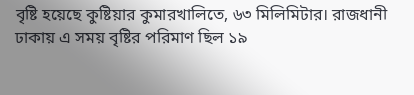বৃষ্টি হয়েছে কুষ্টিয়ার কুমারখালিতে, ৬৩ মিলিমিটার। রাজধানী ঢাকায় এ সময় বৃষ্টির পরিমাণ ছিল ১৯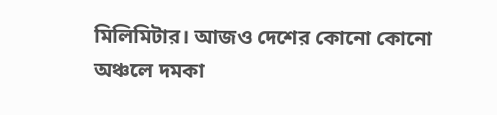মিলিমিটার। আজও দেশের কোনো কোনো অঞ্চলে দমকা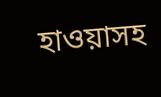হাওয়াসহ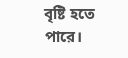বৃষ্টি হতে পারে।